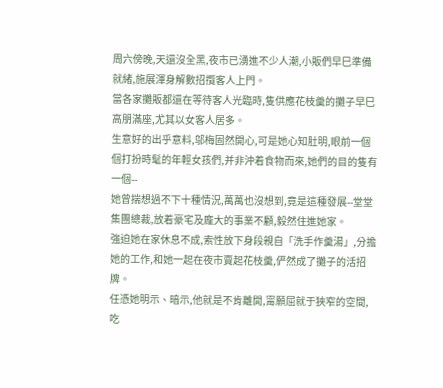周六傍晚,天還沒全黑,夜市已湧進不少人潮,小販們早巳準備就緒,施展渾身解數招攬客人上門。
當各家攤販都還在等待客人光臨時,隻供應花枝羹的攤子早巳高朋滿座,尤其以女客人居多。
生意好的出乎意料,邬梅固然開心,可是她心知肚明,眼前一個個打扮時髦的年輕女孩們,并非沖着食物而來,她們的目的隻有一個--
她曾揣想過不下十種情況,萬萬也沒想到,竟是這種發展--堂堂集團總裁,放着豪宅及龐大的事業不顧,毅然住進她家。
強迫她在家休息不成,索性放下身段親自「洗手作羹湯」,分擔她的工作,和她一起在夜市賣起花枝羹,俨然成了攤子的活招牌。
任憑她明示、暗示,他就是不肯離開,甯願屈就于狹窄的空間,吃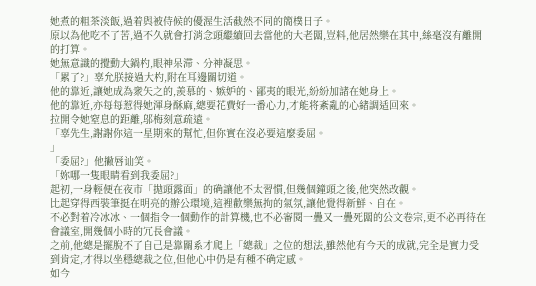她煮的粗茶淡飯,過着與被侍候的優渥生活截然不同的簡樸日子。
原以為他吃不了苦,過不久就會打消念頭繼續回去當他的大老闆,豈料,他居然樂在其中,絲毫沒有離開的打算。
她無意識的攪動大鍋杓,眼神呆滞、分神凝思。
「累了?」辜允朕接過大杓,附在耳邊關切道。
他的靠近,讓她成為衆矢之的,羨慕的、嫉妒的、鄙夷的眼光,紛紛加諸在她身上。
他的靠近,亦每每惹得她渾身酥麻,總要花費好一番心力,才能将紊亂的心緒調适回來。
拉開令她窒息的距離,邬梅刻意疏遠。
「辜先生,謝謝你這一星期來的幫忙,但你實在沒必要這麼委屈。
」
「委屈?」他撇唇讪笑。
「妳哪一隻眼睛看到我委屈?」
起初,一身輕便在夜市「拋頭露面」的确讓他不太習慣,但幾個鐘頭之後,他突然改觀。
比起穿得西裝筆挺在明亮的辦公環境,這裡歡樂無拘的氣氛,讓他覺得新鮮、自在。
不必對着冷冰冰、一個指令一個動作的計算機,也不必審閱一疊又一疊死闆的公文卷宗,更不必再待在會議室,開幾個小時的冗長會議。
之前,他總是擺脫不了自己是靠關系才爬上「總裁」之位的想法,雖然他有今天的成就,完全是實力受到肯定,才得以坐穩總裁之位,但他心中仍是有種不确定感。
如今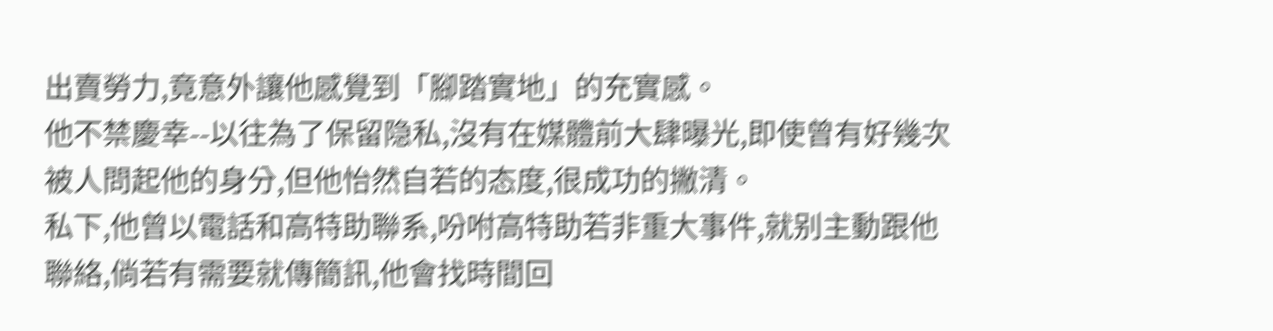出賣勞力,竟意外讓他感覺到「腳踏實地」的充實感。
他不禁慶幸--以往為了保留隐私,沒有在媒體前大肆曝光,即使曾有好幾次被人問起他的身分,但他怡然自若的态度,很成功的撇清。
私下,他曾以電話和高特助聯系,吩咐高特助若非重大事件,就别主動跟他聯絡,倘若有需要就傳簡訊,他會找時間回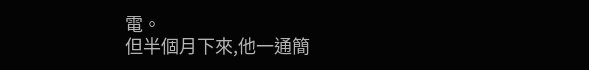電。
但半個月下來,他一通簡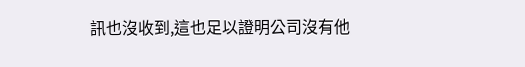訊也沒收到,這也足以證明公司沒有他